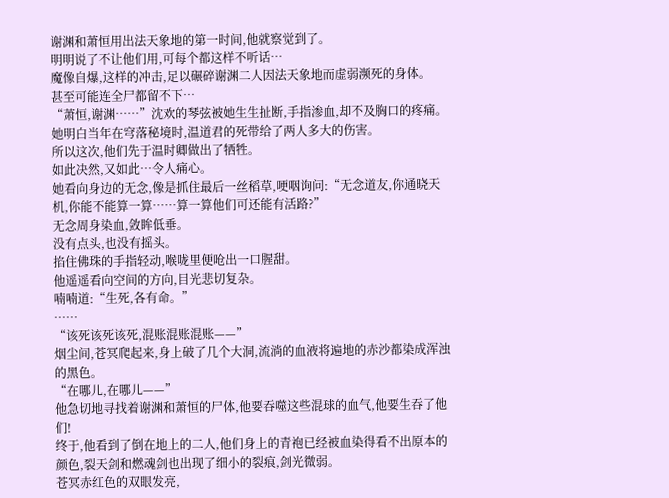谢渊和萧恒用出法天象地的第一时间,他就察觉到了。
明明说了不让他们用,可每个都这样不听话…
魔像自爆,这样的冲击,足以碾碎谢渊二人因法天象地而虚弱濒死的身体。
甚至可能连全尸都留不下…
“萧恒,谢渊……”沈欢的琴弦被她生生扯断,手指渗血,却不及胸口的疼痛。
她明白当年在穹落秘境时,温道君的死带给了两人多大的伤害。
所以这次,他们先于温时卿做出了牺牲。
如此决然,又如此…令人痛心。
她看向身边的无念,像是抓住最后一丝稻草,哽咽询问:“无念道友,你通晓天机,你能不能算一算……算一算他们可还能有活路?”
无念周身染血,敛眸低垂。
没有点头,也没有摇头。
掐住佛珠的手指轻动,喉咙里便呛出一口腥甜。
他遥遥看向空间的方向,目光悲切复杂。
喃喃道:“生死,各有命。”
……
“该死该死该死,混账混账混账——”
烟尘间,苍冥爬起来,身上破了几个大洞,流淌的血液将遍地的赤沙都染成浑浊的黑色。
“在哪儿,在哪儿——”
他急切地寻找着谢渊和萧恒的尸体,他要吞噬这些混球的血气,他要生吞了他们!
终于,他看到了倒在地上的二人,他们身上的青袍已经被血染得看不出原本的颜色,裂天剑和燃魂剑也出现了细小的裂痕,剑光微弱。
苍冥赤红色的双眼发亮,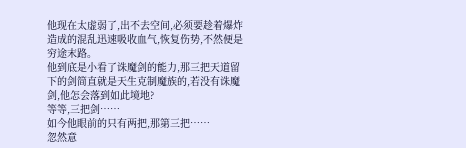他现在太虚弱了,出不去空间,必须要趁着爆炸造成的混乱迅速吸收血气,恢复伤势,不然便是穷途末路。
他到底是小看了诛魔剑的能力,那三把天道留下的剑简直就是天生克制魔族的,若没有诛魔剑,他怎会落到如此境地?
等等,三把剑……
如今他眼前的只有两把,那第三把……
忽然意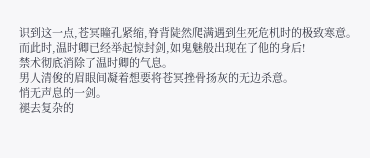识到这一点,苍冥瞳孔紧缩,脊背陡然爬满遇到生死危机时的极致寒意。
而此时,温时卿已经举起惊封剑,如鬼魅般出现在了他的身后!
禁术彻底消除了温时卿的气息。
男人清俊的眉眼间凝着想要将苍冥挫骨扬灰的无边杀意。
悄无声息的一剑。
褪去复杂的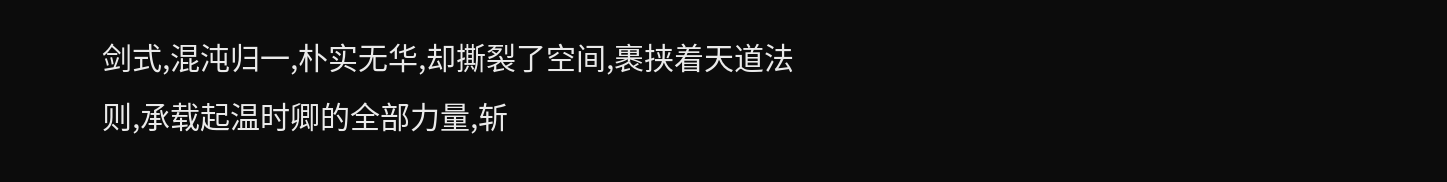剑式,混沌归一,朴实无华,却撕裂了空间,裹挟着天道法则,承载起温时卿的全部力量,斩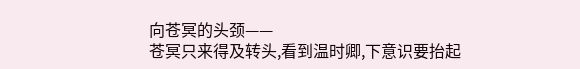向苍冥的头颈——
苍冥只来得及转头,看到温时卿,下意识要抬起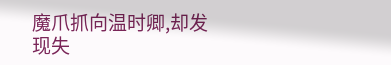魔爪抓向温时卿,却发现失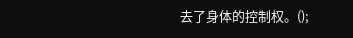去了身体的控制权。();